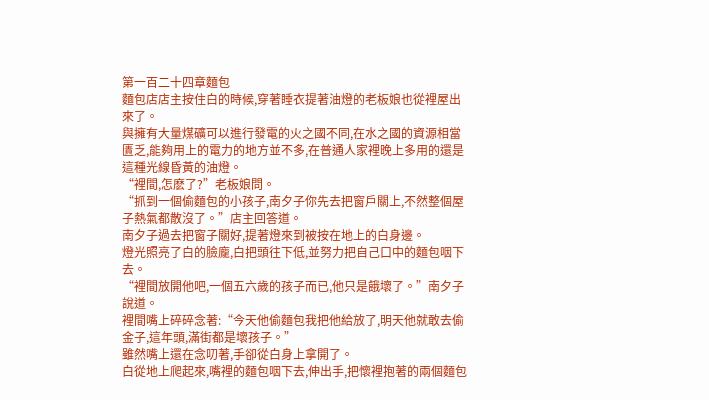第一百二十四章麵包
麵包店店主按住白的時候,穿著睡衣提著油燈的老板娘也從裡屋出來了。
與擁有大量煤礦可以進行發電的火之國不同,在水之國的資源相當匱乏,能夠用上的電力的地方並不多,在普通人家裡晚上多用的還是這種光線昏黃的油燈。
“裡間,怎麽了?”老板娘問。
“抓到一個偷麵包的小孩子,南夕子你先去把窗戶關上,不然整個屋子熱氣都散沒了。”店主回答道。
南夕子過去把窗子關好,提著燈來到被按在地上的白身邊。
燈光照亮了白的臉龐,白把頭往下低,並努力把自己口中的麵包咽下去。
“裡間放開他吧,一個五六歲的孩子而已,他只是餓壞了。”南夕子說道。
裡間嘴上碎碎念著:“今天他偷麵包我把他給放了,明天他就敢去偷金子,這年頭,滿街都是壞孩子。”
雖然嘴上還在念叨著,手卻從白身上拿開了。
白從地上爬起來,嘴裡的麵包咽下去,伸出手,把懷裡抱著的兩個麵包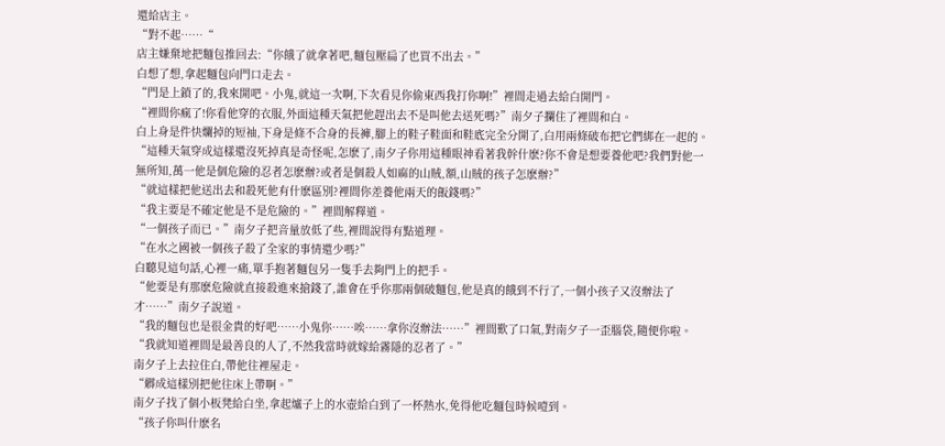還給店主。
“對不起……“
店主嫌棄地把麵包推回去:“你餓了就拿著吧,麵包壓扁了也買不出去。”
白想了想,拿起麵包向門口走去。
“門是上鎖了的,我來開吧。小鬼,就這一次啊,下次看見你偷東西我打你啊!”裡間走過去給白開門。
“裡間你瘋了!你看他穿的衣服,外面這種天氣把他趕出去不是叫他去送死嗎?”南夕子攔住了裡間和白。
白上身是件快爛掉的短袖,下身是條不合身的長褲,腳上的鞋子鞋面和鞋底完全分開了,白用兩條破布把它們綁在一起的。
“這種天氣穿成這樣還沒死掉真是奇怪呢,怎麽了,南夕子你用這種眼神看著我幹什麽?你不會是想要養他吧?我們對他一無所知,萬一他是個危險的忍者怎麽辦?或者是個殺人如麻的山賊,額,山賊的孩子怎麽辦?”
“就這樣把他送出去和殺死他有什麽區別?裡間你差養他兩天的飯錢嗎?”
“我主要是不確定他是不是危險的。”裡間解釋道。
“一個孩子而已。”南夕子把音量放低了些,裡間說得有點道理。
“在水之國被一個孩子殺了全家的事情還少嗎?”
白聽見這句話,心裡一痛,單手抱著麵包另一隻手去夠門上的把手。
“他要是有那麽危險就直接殺進來搶錢了,誰會在乎你那兩個破麵包,他是真的餓到不行了,一個小孩子又沒辦法了才……”南夕子說道。
“我的麵包也是很金貴的好吧……小鬼你……唉……拿你沒辦法……”裡間歎了口氣,對南夕子一歪腦袋,隨便你啦。
“我就知道裡間是最善良的人了,不然我當時就嫁給霧隱的忍者了。”
南夕子上去拉住白,帶他往裡屋走。
“髒成這樣別把他往床上帶啊。”
南夕子找了個小板凳給白坐,拿起爐子上的水壺給白到了一杯熱水,免得他吃麵包時候噎到。
“孩子你叫什麽名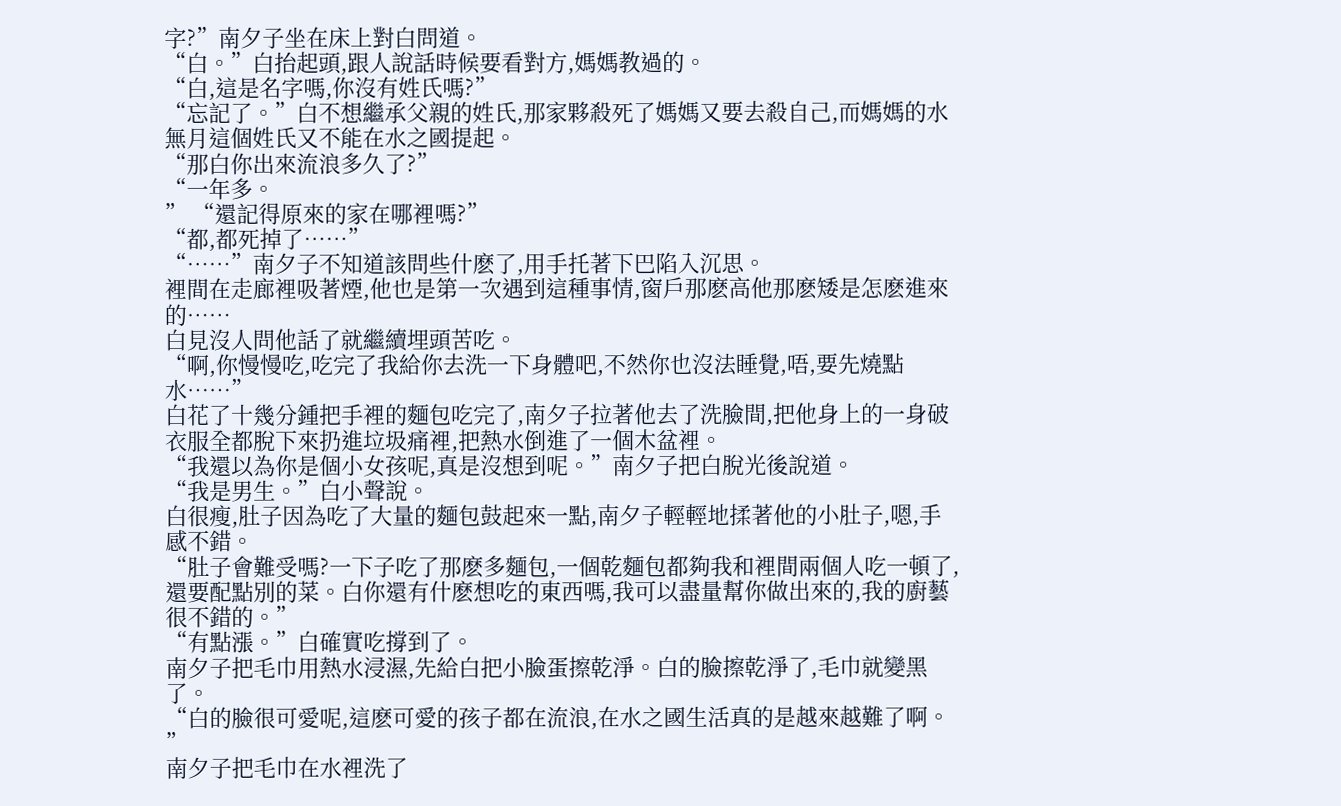字?”南夕子坐在床上對白問道。
“白。”白抬起頭,跟人說話時候要看對方,媽媽教過的。
“白,這是名字嗎,你沒有姓氏嗎?”
“忘記了。”白不想繼承父親的姓氏,那家夥殺死了媽媽又要去殺自己,而媽媽的水無月這個姓氏又不能在水之國提起。
“那白你出來流浪多久了?”
“一年多。
” “還記得原來的家在哪裡嗎?”
“都,都死掉了……”
“……”南夕子不知道該問些什麽了,用手托著下巴陷入沉思。
裡間在走廊裡吸著煙,他也是第一次遇到這種事情,窗戶那麽高他那麽矮是怎麽進來的……
白見沒人問他話了就繼續埋頭苦吃。
“啊,你慢慢吃,吃完了我給你去洗一下身體吧,不然你也沒法睡覺,唔,要先燒點水……”
白花了十幾分鍾把手裡的麵包吃完了,南夕子拉著他去了洗臉間,把他身上的一身破衣服全都脫下來扔進垃圾痛裡,把熱水倒進了一個木盆裡。
“我還以為你是個小女孩呢,真是沒想到呢。”南夕子把白脫光後說道。
“我是男生。”白小聲說。
白很瘦,肚子因為吃了大量的麵包鼓起來一點,南夕子輕輕地揉著他的小肚子,嗯,手感不錯。
“肚子會難受嗎?一下子吃了那麽多麵包,一個乾麵包都夠我和裡間兩個人吃一頓了,還要配點別的菜。白你還有什麽想吃的東西嗎,我可以盡量幫你做出來的,我的廚藝很不錯的。”
“有點漲。”白確實吃撐到了。
南夕子把毛巾用熱水浸濕,先給白把小臉蛋擦乾淨。白的臉擦乾淨了,毛巾就變黑了。
“白的臉很可愛呢,這麽可愛的孩子都在流浪,在水之國生活真的是越來越難了啊。 ”
南夕子把毛巾在水裡洗了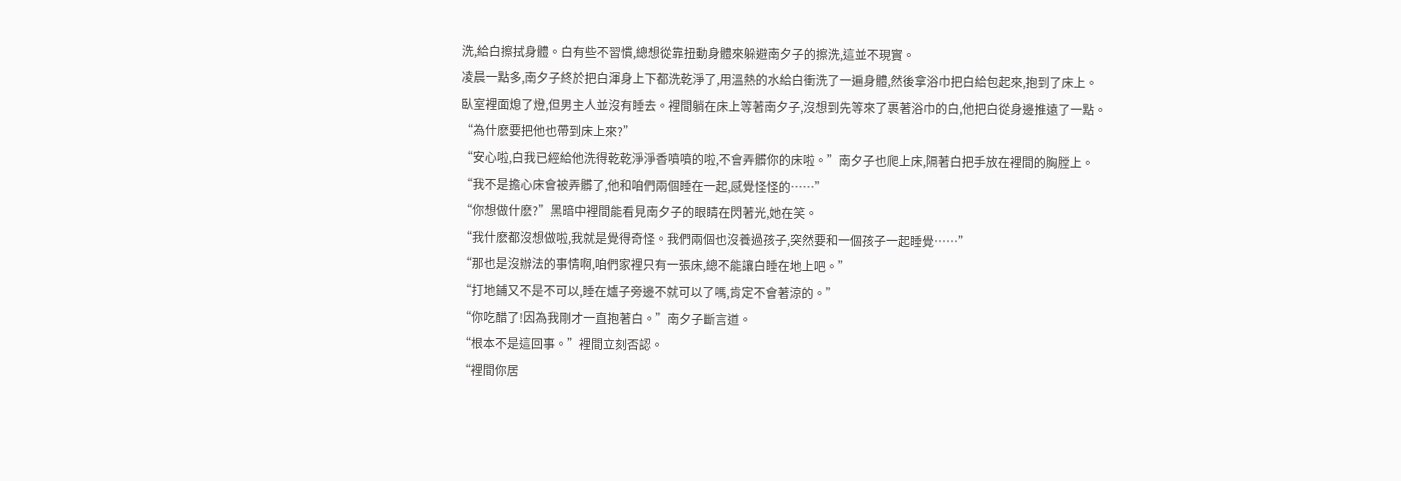洗,給白擦拭身體。白有些不習慣,總想從靠扭動身體來躲避南夕子的擦洗,這並不現實。
凌晨一點多,南夕子終於把白渾身上下都洗乾淨了,用溫熱的水給白衝洗了一遍身體,然後拿浴巾把白給包起來,抱到了床上。
臥室裡面熄了燈,但男主人並沒有睡去。裡間躺在床上等著南夕子,沒想到先等來了裹著浴巾的白,他把白從身邊推遠了一點。
“為什麽要把他也帶到床上來?”
“安心啦,白我已經給他洗得乾乾淨淨香噴噴的啦,不會弄髒你的床啦。”南夕子也爬上床,隔著白把手放在裡間的胸膛上。
“我不是擔心床會被弄髒了,他和咱們兩個睡在一起,感覺怪怪的……”
“你想做什麽?”黑暗中裡間能看見南夕子的眼睛在閃著光,她在笑。
“我什麽都沒想做啦,我就是覺得奇怪。我們兩個也沒養過孩子,突然要和一個孩子一起睡覺……”
“那也是沒辦法的事情啊,咱們家裡只有一張床,總不能讓白睡在地上吧。”
“打地鋪又不是不可以,睡在爐子旁邊不就可以了嗎,肯定不會著涼的。”
“你吃醋了!因為我剛才一直抱著白。”南夕子斷言道。
“根本不是這回事。”裡間立刻否認。
“裡間你居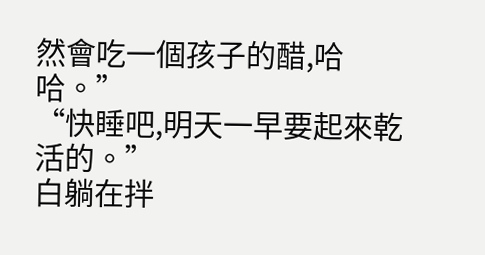然會吃一個孩子的醋,哈哈。”
“快睡吧,明天一早要起來乾活的。”
白躺在拌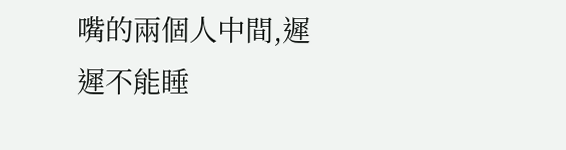嘴的兩個人中間,遲遲不能睡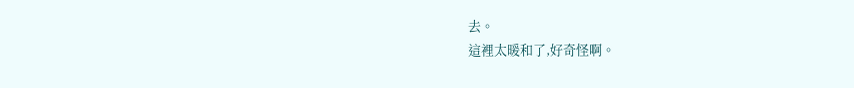去。
這裡太暖和了,好奇怪啊。